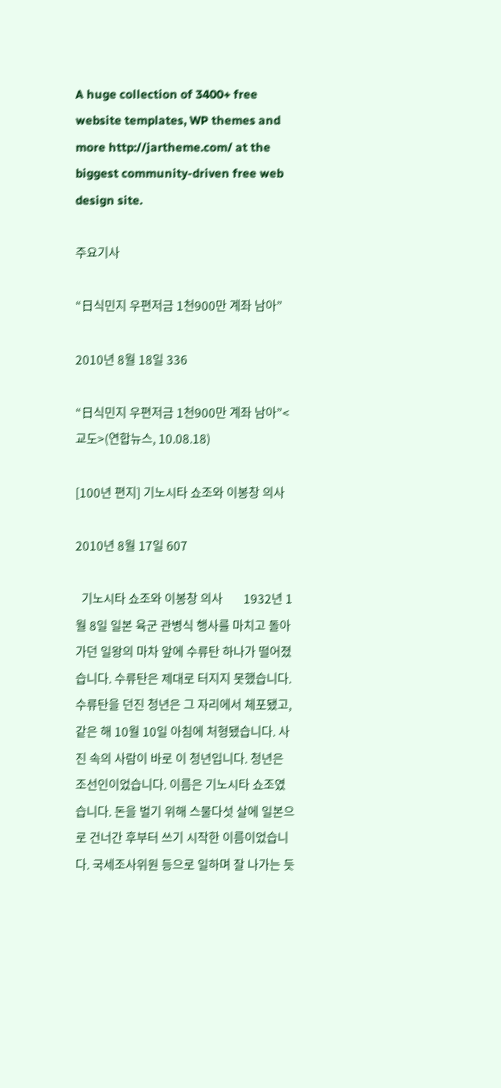A huge collection of 3400+ free website templates, WP themes and more http://jartheme.com/ at the biggest community-driven free web design site.

주요기사

“日식민지 우편저금 1천900만 계좌 남아”

2010년 8월 18일 336

“日식민지 우편저금 1천900만 계좌 남아”<교도>(연합뉴스, 10.08.18)

[100년 편지] 기노시타 쇼조와 이봉창 의사

2010년 8월 17일 607

  기노시타 쇼조와 이봉창 의사       1932년 1월 8일 일본 육군 관병식 행사를 마치고 돌아가던 일왕의 마차 앞에 수류탄 하나가 떨어졌습니다. 수류탄은 제대로 터지지 못했습니다. 수류탄을 던진 청년은 그 자리에서 체포됐고, 같은 해 10월 10일 아침에 처형됐습니다. 사진 속의 사람이 바로 이 청년입니다. 청년은 조선인이었습니다. 이름은 기노시타 쇼조였습니다. 돈을 벌기 위해 스물다섯 살에 일본으로 건너간 후부터 쓰기 시작한 이름이었습니다. 국세조사위원 등으로 일하며 잘 나가는 듯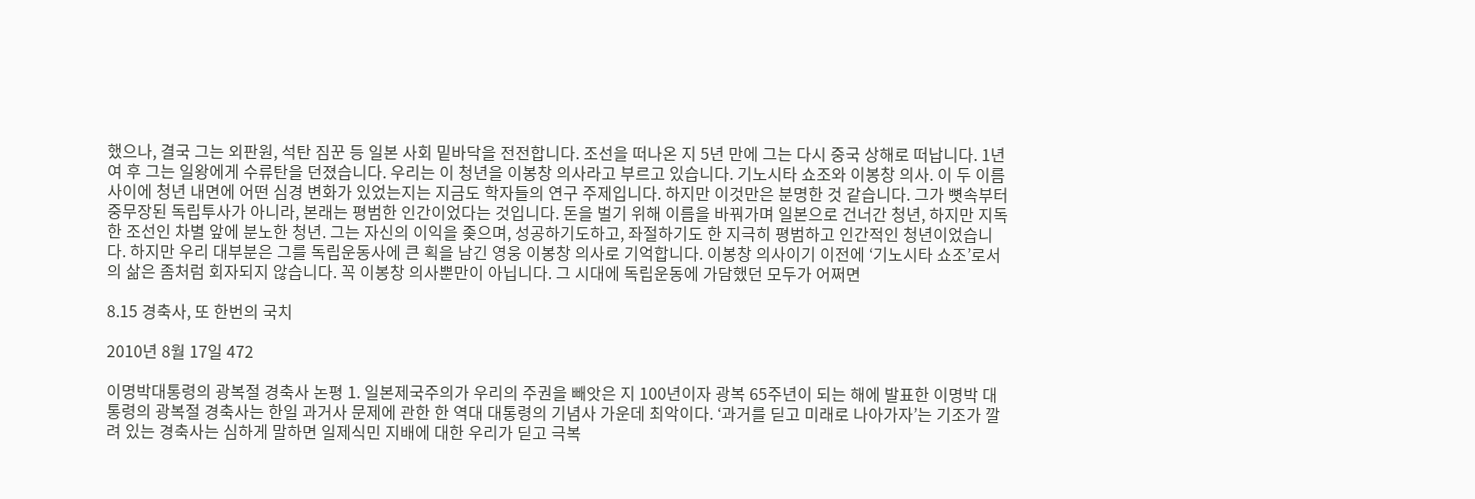했으나, 결국 그는 외판원, 석탄 짐꾼 등 일본 사회 밑바닥을 전전합니다. 조선을 떠나온 지 5년 만에 그는 다시 중국 상해로 떠납니다. 1년여 후 그는 일왕에게 수류탄을 던졌습니다. 우리는 이 청년을 이봉창 의사라고 부르고 있습니다. 기노시타 쇼조와 이봉창 의사. 이 두 이름 사이에 청년 내면에 어떤 심경 변화가 있었는지는 지금도 학자들의 연구 주제입니다. 하지만 이것만은 분명한 것 같습니다. 그가 뼛속부터 중무장된 독립투사가 아니라, 본래는 평범한 인간이었다는 것입니다. 돈을 벌기 위해 이름을 바꿔가며 일본으로 건너간 청년, 하지만 지독한 조선인 차별 앞에 분노한 청년. 그는 자신의 이익을 좆으며, 성공하기도하고, 좌절하기도 한 지극히 평범하고 인간적인 청년이었습니다. 하지만 우리 대부분은 그를 독립운동사에 큰 획을 남긴 영웅 이봉창 의사로 기억합니다. 이봉창 의사이기 이전에 ‘기노시타 쇼조’로서의 삶은 좀처럼 회자되지 않습니다. 꼭 이봉창 의사뿐만이 아닙니다. 그 시대에 독립운동에 가담했던 모두가 어쩌면

8.15 경축사, 또 한번의 국치

2010년 8월 17일 472

이명박대통령의 광복절 경축사 논평 1. 일본제국주의가 우리의 주권을 빼앗은 지 100년이자 광복 65주년이 되는 해에 발표한 이명박 대통령의 광복절 경축사는 한일 과거사 문제에 관한 한 역대 대통령의 기념사 가운데 최악이다. ‘과거를 딛고 미래로 나아가자’는 기조가 깔려 있는 경축사는 심하게 말하면 일제식민 지배에 대한 우리가 딛고 극복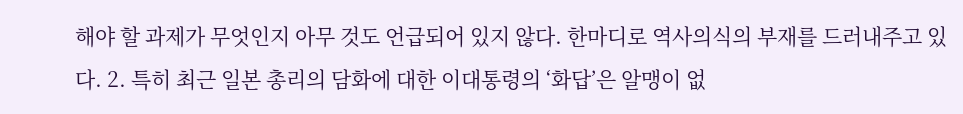해야 할 과제가 무엇인지 아무 것도 언급되어 있지 않다. 한마디로 역사의식의 부재를 드러내주고 있다. 2. 특히 최근 일본 총리의 담화에 대한 이대통령의 ‘화답’은 알맹이 없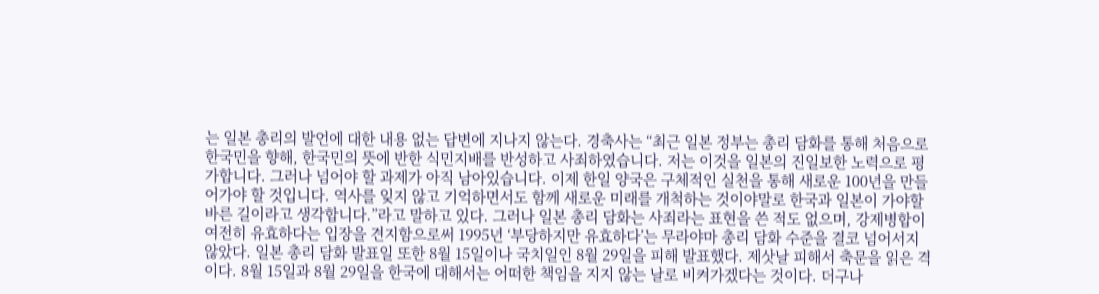는 일본 총리의 발언에 대한 내용 없는 답변에 지나지 않는다. 경축사는 “최근 일본 정부는 총리 담화를 통해 처음으로 한국민을 향해, 한국민의 뜻에 반한 식민지배를 반성하고 사죄하였습니다. 저는 이것을 일본의 진일보한 노력으로 평가합니다. 그러나 넘어야 할 과제가 아직 남아있습니다. 이제 한일 양국은 구체적인 실천을 통해 새로운 100년을 만들어가야 할 것입니다. 역사를 잊지 않고 기억하면서도 함께 새로운 미래를 개척하는 것이야말로 한국과 일본이 가야할 바른 길이라고 생각합니다.”라고 말하고 있다. 그러나 일본 총리 담화는 사죄라는 표현을 쓴 적도 없으며, 강제병합이 여전히 유효하다는 입장을 견지함으로써 1995년 ‘부당하지만 유효하다’는 무라야마 총리 담화 수준을 결코 넘어서지 않았다. 일본 총리 담화 발표일 또한 8월 15일이나 국치일인 8월 29일을 피해 발표했다. 제삿날 피해서 축문을 읽은 격이다. 8월 15일과 8월 29일을 한국에 대해서는 어떠한 책임을 지지 않는 날로 비켜가겠다는 것이다. 더구나